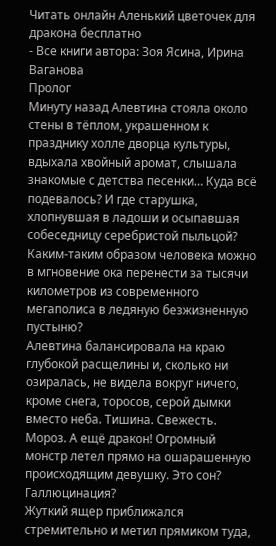Читать онлайн Аленький цветочек для дракона бесплатно
- Все книги автора: Зоя Ясина, Ирина Ваганова
Пролог
Минуту назад Алевтина стояла около стены в тёплом, украшенном к празднику холле дворца культуры, вдыхала хвойный аромат, слышала знакомые с детства песенки… Куда всё подевалось? И где старушка, хлопнувшая в ладоши и осыпавшая собеседницу серебристой пыльцой? Каким-таким образом человека можно в мгновение ока перенести за тысячи километров из современного мегаполиса в ледяную безжизненную пустыню?
Алевтина балансировала на краю глубокой расщелины и, сколько ни озиралась, не видела вокруг ничего, кроме снега, торосов, серой дымки вместо неба. Тишина. Свежесть. Мороз. А ещё дракон! Огромный монстр летел прямо на ошарашенную происходящим девушку. Это сон? Галлюцинация?
Жуткий ящер приближался стремительно и метил прямиком туда,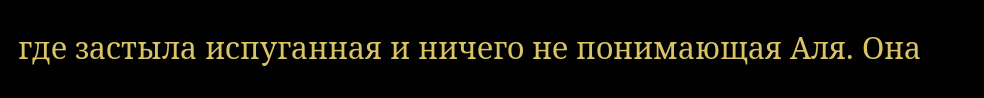где застыла испуганная и ничего не понимающая Аля. Она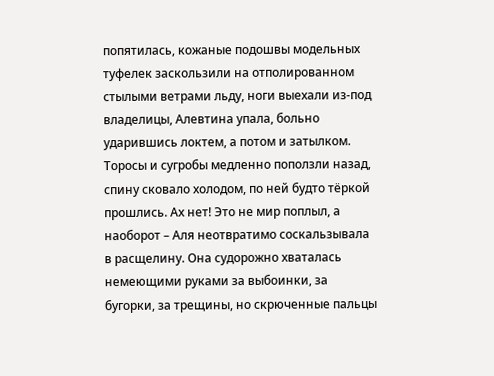попятилась, кожаные подошвы модельных туфелек заскользили на отполированном стылыми ветрами льду, ноги выехали из-под владелицы, Алевтина упала, больно ударившись локтем, а потом и затылком.
Торосы и сугробы медленно поползли назад, спину сковало холодом, по ней будто тёркой прошлись. Ах нет! Это не мир поплыл, а наоборот – Аля неотвратимо соскальзывала в расщелину. Она судорожно хваталась немеющими руками за выбоинки, за бугорки, за трещины, но скрюченные пальцы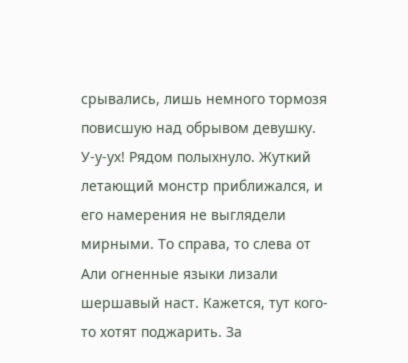срывались, лишь немного тормозя повисшую над обрывом девушку.
У-у-ух! Рядом полыхнуло. Жуткий летающий монстр приближался, и его намерения не выглядели мирными. То справа, то слева от Али огненные языки лизали шершавый наст. Кажется, тут кого-то хотят поджарить. За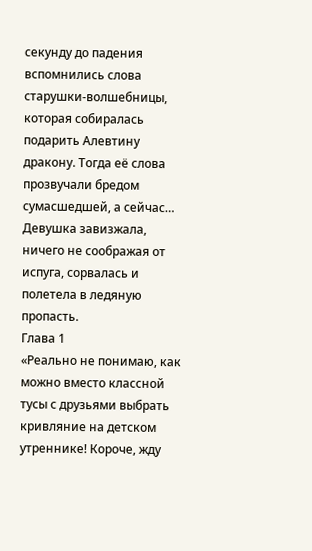секунду до падения вспомнились слова старушки-волшебницы, которая собиралась подарить Алевтину дракону. Тогда её слова прозвучали бредом сумасшедшей, а сейчас…
Девушка завизжала, ничего не соображая от испуга, сорвалась и полетела в ледяную пропасть.
Глава 1
«Реально не понимаю, как можно вместо классной тусы с друзьями выбрать кривляние на детском утреннике! Короче, жду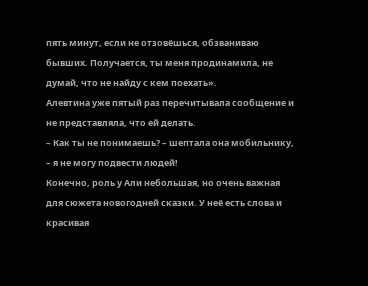пять минут, если не отзовёшься, обзваниваю бывших. Получается, ты меня продинамила, не думай, что не найду с кем поехать».
Алевтина уже пятый раз перечитывала сообщение и не представляла, что ей делать.
– Как ты не понимаешь? – шептала она мобильнику, – я не могу подвести людей!
Конечно, роль у Али небольшая, но очень важная для сюжета новогодней сказки. У неё есть слова и красивая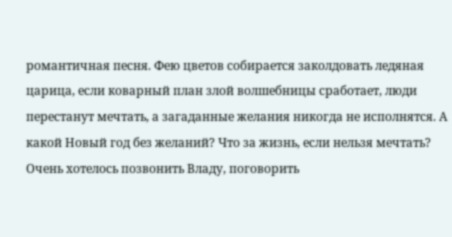романтичная песня. Фею цветов собирается заколдовать ледяная царица, если коварный план злой волшебницы сработает, люди перестанут мечтать, а загаданные желания никогда не исполнятся. А какой Новый год без желаний? Что за жизнь, если нельзя мечтать?
Очень хотелось позвонить Владу, поговорить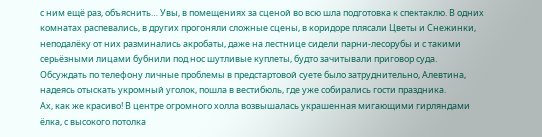с ним ещё раз, объяснить… Увы, в помещениях за сценой во всю шла подготовка к спектаклю. В одних комнатах распевались, в других прогоняли сложные сцены, в коридоре плясали Цветы и Снежинки, неподалёку от них разминались акробаты, даже на лестнице сидели парни-лесорубы и с такими серьёзными лицами бубнили под нос шутливые куплеты, будто зачитывали приговор суда.
Обсуждать по телефону личные проблемы в предстартовой суете было затруднительно, Алевтина, надеясь отыскать укромный уголок, пошла в вестибюль, где уже собирались гости праздника.
Ах, как же красиво! В центре огромного холла возвышалась украшенная мигающими гирляндами ёлка, с высокого потолка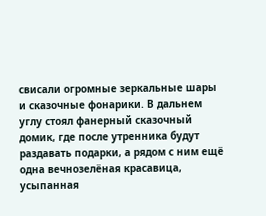свисали огромные зеркальные шары и сказочные фонарики. В дальнем углу стоял фанерный сказочный домик, где после утренника будут раздавать подарки, а рядом с ним ещё одна вечнозелёная красавица, усыпанная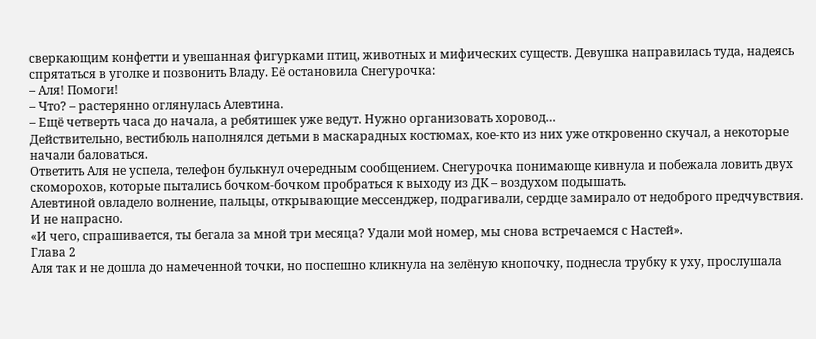сверкающим конфетти и увешанная фигурками птиц, животных и мифических существ. Девушка направилась туда, надеясь спрятаться в уголке и позвонить Владу. Её остановила Снегурочка:
– Аля! Помоги!
– Что? – растерянно оглянулась Алевтина.
– Ещё четверть часа до начала, а ребятишек уже ведут. Нужно организовать хоровод…
Действительно, вестибюль наполнялся детьми в маскарадных костюмах, кое-кто из них уже откровенно скучал, а некоторые начали баловаться.
Ответить Аля не успела, телефон булькнул очередным сообщением. Снегурочка понимающе кивнула и побежала ловить двух скоморохов, которые пытались бочком-бочком пробраться к выходу из ДК – воздухом подышать.
Алевтиной овладело волнение, пальцы, открывающие мессенджер, подрагивали, сердце замирало от недоброго предчувствия.
И не напрасно.
«И чего, спрашивается, ты бегала за мной три месяца? Удали мой номер, мы снова встречаемся с Настей».
Глава 2
Аля так и не дошла до намеченной точки, но поспешно кликнула на зелёную кнопочку, поднесла трубку к уху, прослушала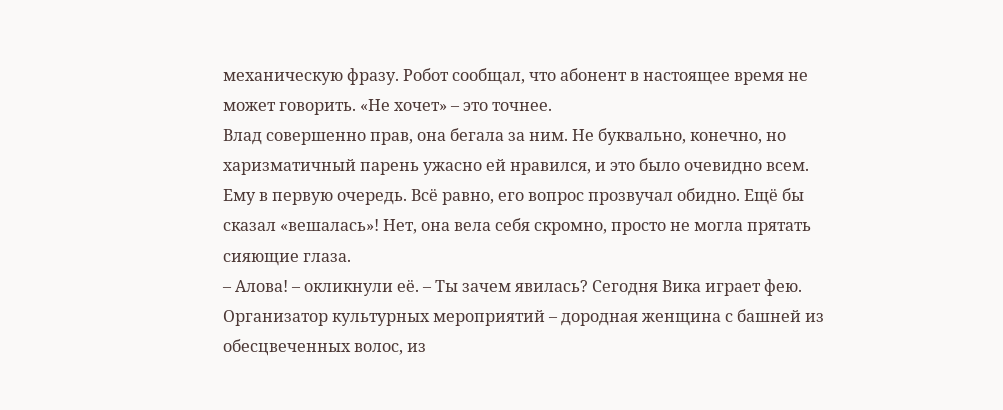механическую фразу. Робот сообщал, что абонент в настоящее время не может говорить. «Не хочет» – это точнее.
Влад совершенно прав, она бегала за ним. Не буквально, конечно, но харизматичный парень ужасно ей нравился, и это было очевидно всем. Ему в первую очередь. Всё равно, его вопрос прозвучал обидно. Ещё бы сказал «вешалась»! Нет, она вела себя скромно, просто не могла прятать сияющие глаза.
– Алова! – окликнули её. – Ты зачем явилась? Сегодня Вика играет фею.
Организатор культурных мероприятий – дородная женщина с башней из обесцвеченных волос, из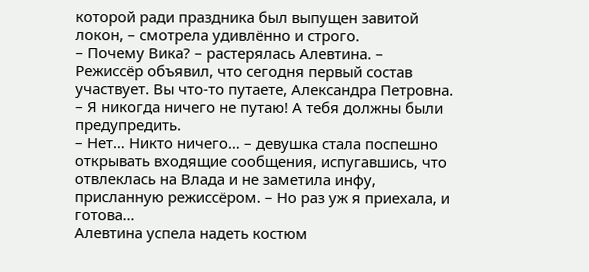которой ради праздника был выпущен завитой локон, – смотрела удивлённо и строго.
– Почему Вика? – растерялась Алевтина. – Режиссёр объявил, что сегодня первый состав участвует. Вы что-то путаете, Александра Петровна.
– Я никогда ничего не путаю! А тебя должны были предупредить.
– Нет… Никто ничего… – девушка стала поспешно открывать входящие сообщения, испугавшись, что отвлеклась на Влада и не заметила инфу, присланную режиссёром. – Но раз уж я приехала, и готова…
Алевтина успела надеть костюм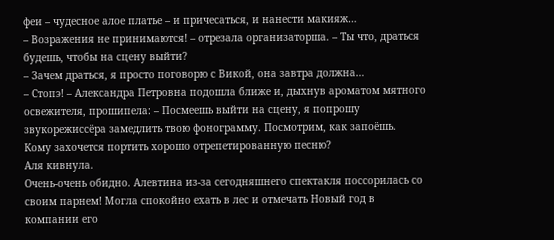феи – чудесное алое платье – и причесаться, и нанести макияж…
– Возражения не принимаются! – отрезала организаторша. – Ты что, драться будешь, чтобы на сцену выйти?
– Зачем драться, я просто поговорю с Викой, она завтра должна…
– Стопэ! – Александра Петровна подошла ближе и, дыхнув ароматом мятного освежителя, прошипела: – Посмеешь выйти на сцену, я попрошу звукорежиссёра замедлить твою фонограмму. Посмотрим, как запоёшь.
Кому захочется портить хорошо отрепетированную песню?
Аля кивнула.
Очень-очень обидно. Алевтина из-за сегодняшнего спектакля поссорилась со своим парнем! Могла спокойно ехать в лес и отмечать Новый год в компании его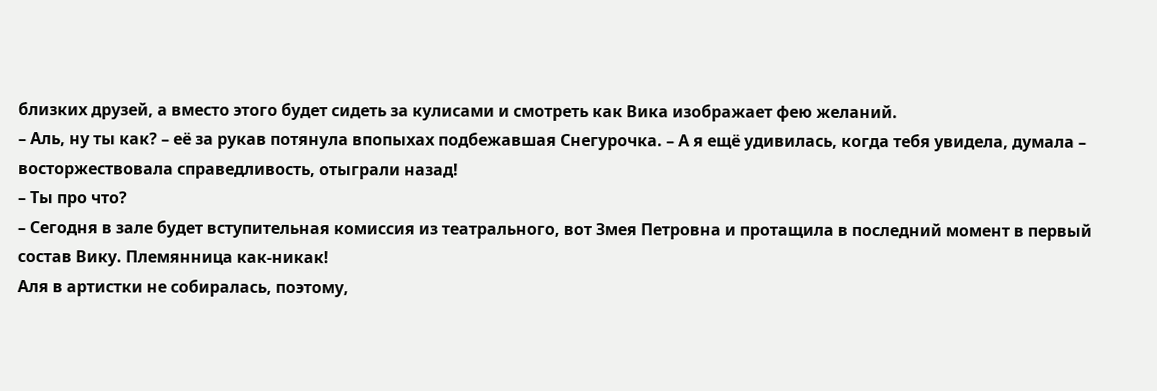близких друзей, а вместо этого будет сидеть за кулисами и смотреть как Вика изображает фею желаний.
– Аль, ну ты как? – её за рукав потянула впопыхах подбежавшая Снегурочка. – А я ещё удивилась, когда тебя увидела, думала – восторжествовала справедливость, отыграли назад!
– Ты про что?
– Сегодня в зале будет вступительная комиссия из театрального, вот Змея Петровна и протащила в последний момент в первый состав Вику. Племянница как-никак!
Аля в артистки не собиралась, поэтому,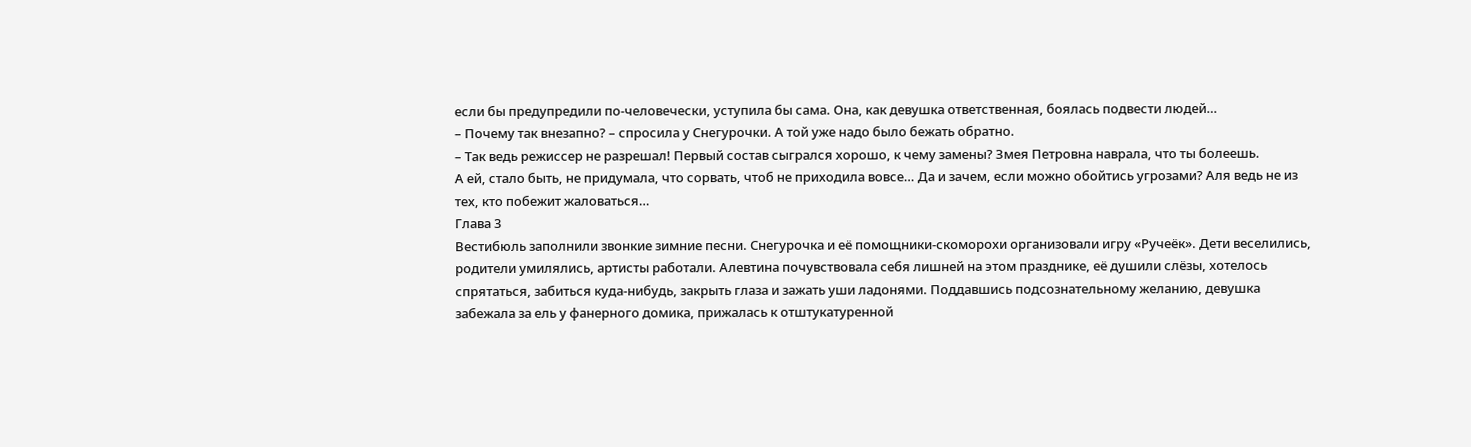если бы предупредили по-человечески, уступила бы сама. Она, как девушка ответственная, боялась подвести людей…
– Почему так внезапно? – спросила у Снегурочки. А той уже надо было бежать обратно.
– Так ведь режиссер не разрешал! Первый состав сыгрался хорошо, к чему замены? Змея Петровна наврала, что ты болеешь.
А ей, стало быть, не придумала, что сорвать, чтоб не приходила вовсе… Да и зачем, если можно обойтись угрозами? Аля ведь не из тех, кто побежит жаловаться…
Глава 3
Вестибюль заполнили звонкие зимние песни. Снегурочка и её помощники-скоморохи организовали игру «Ручеёк». Дети веселились, родители умилялись, артисты работали. Алевтина почувствовала себя лишней на этом празднике, её душили слёзы, хотелось спрятаться, забиться куда-нибудь, закрыть глаза и зажать уши ладонями. Поддавшись подсознательному желанию, девушка забежала за ель у фанерного домика, прижалась к отштукатуренной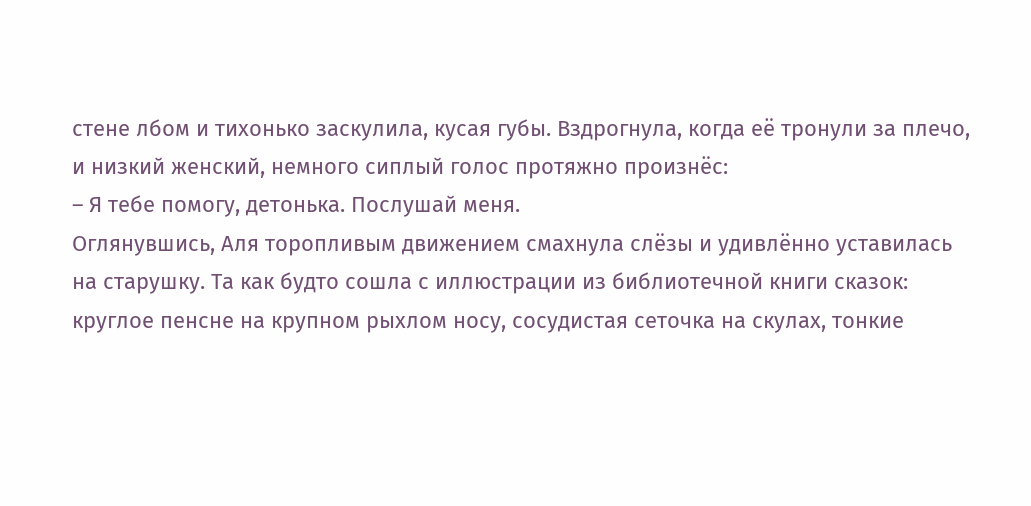стене лбом и тихонько заскулила, кусая губы. Вздрогнула, когда её тронули за плечо, и низкий женский, немного сиплый голос протяжно произнёс:
– Я тебе помогу, детонька. Послушай меня.
Оглянувшись, Аля торопливым движением смахнула слёзы и удивлённо уставилась на старушку. Та как будто сошла с иллюстрации из библиотечной книги сказок: круглое пенсне на крупном рыхлом носу, сосудистая сеточка на скулах, тонкие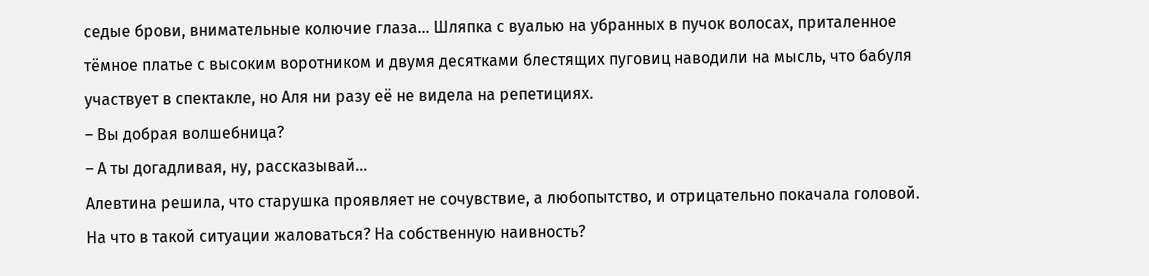седые брови, внимательные колючие глаза… Шляпка с вуалью на убранных в пучок волосах, приталенное тёмное платье с высоким воротником и двумя десятками блестящих пуговиц наводили на мысль, что бабуля участвует в спектакле, но Аля ни разу её не видела на репетициях.
– Вы добрая волшебница?
– А ты догадливая, ну, рассказывай…
Алевтина решила, что старушка проявляет не сочувствие, а любопытство, и отрицательно покачала головой. На что в такой ситуации жаловаться? На собственную наивность?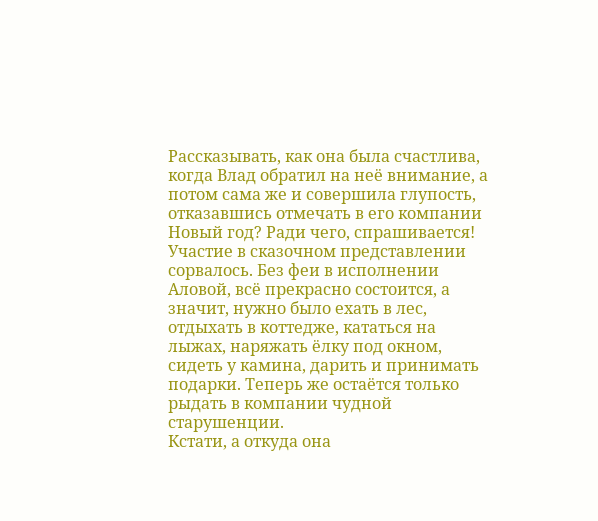Рассказывать, как она была счастлива, когда Влад обратил на неё внимание, а потом сама же и совершила глупость, отказавшись отмечать в его компании Новый год? Ради чего, спрашивается! Участие в сказочном представлении сорвалось. Без феи в исполнении Аловой, всё прекрасно состоится, а значит, нужно было ехать в лес, отдыхать в коттедже, кататься на лыжах, наряжать ёлку под окном, сидеть у камина, дарить и принимать подарки. Теперь же остаётся только рыдать в компании чудной старушенции.
Кстати, а откуда она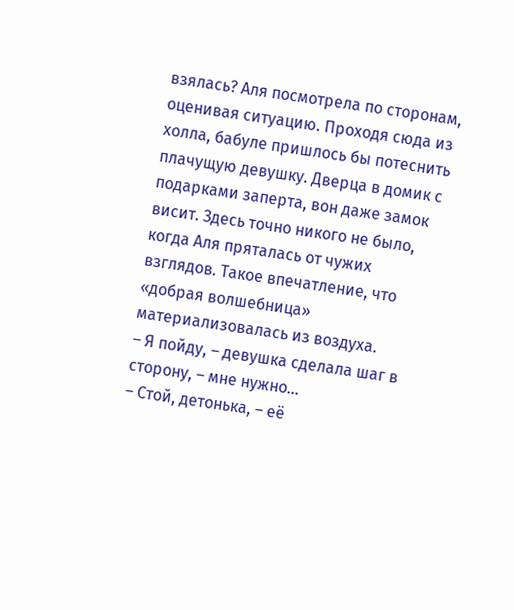взялась? Аля посмотрела по сторонам, оценивая ситуацию. Проходя сюда из холла, бабуле пришлось бы потеснить плачущую девушку. Дверца в домик с подарками заперта, вон даже замок висит. Здесь точно никого не было, когда Аля пряталась от чужих взглядов. Такое впечатление, что «добрая волшебница» материализовалась из воздуха.
– Я пойду, – девушка сделала шаг в сторону, – мне нужно…
– Стой, детонька, – её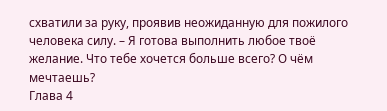схватили за руку, проявив неожиданную для пожилого человека силу. – Я готова выполнить любое твоё желание. Что тебе хочется больше всего? О чём мечтаешь?
Глава 4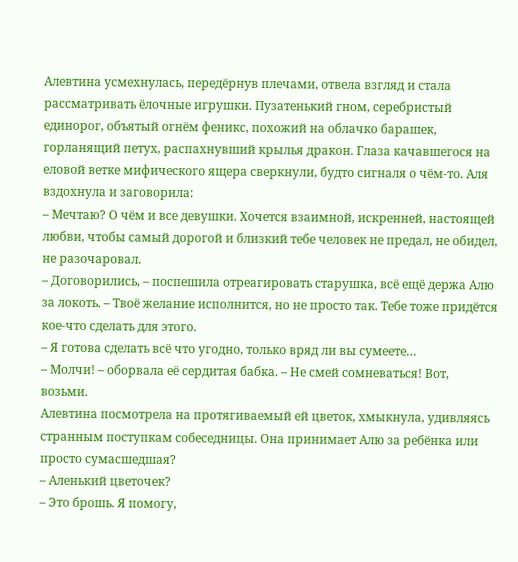Алевтина усмехнулась, передёрнув плечами, отвела взгляд и стала рассматривать ёлочные игрушки. Пузатенький гном, серебристый единорог, объятый огнём феникс, похожий на облачко барашек, горланящий петух, распахнувший крылья дракон. Глаза качавшегося на еловой ветке мифического ящера сверкнули, будто сигналя о чём-то. Аля вздохнула и заговорила:
– Мечтаю? О чём и все девушки. Хочется взаимной, искренней, настоящей любви, чтобы самый дорогой и близкий тебе человек не предал, не обидел, не разочаровал.
– Договорились, – поспешила отреагировать старушка, всё ещё держа Алю за локоть. – Твоё желание исполнится, но не просто так. Тебе тоже придётся кое-что сделать для этого.
– Я готова сделать всё что угодно, только вряд ли вы сумеете…
– Молчи! – оборвала её сердитая бабка. – Не смей сомневаться! Вот, возьми.
Алевтина посмотрела на протягиваемый ей цветок, хмыкнула, удивляясь странным поступкам собеседницы. Она принимает Алю за ребёнка или просто сумасшедшая?
– Аленький цветочек?
– Это брошь. Я помогу,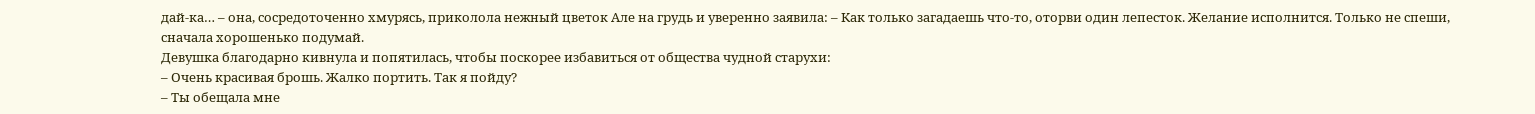дай-ка… – она, сосредоточенно хмурясь, приколола нежный цветок Але на грудь и уверенно заявила: – Как только загадаешь что-то, оторви один лепесток. Желание исполнится. Только не спеши, сначала хорошенько подумай.
Девушка благодарно кивнула и попятилась, чтобы поскорее избавиться от общества чудной старухи:
– Очень красивая брошь. Жалко портить. Так я пойду?
– Ты обещала мне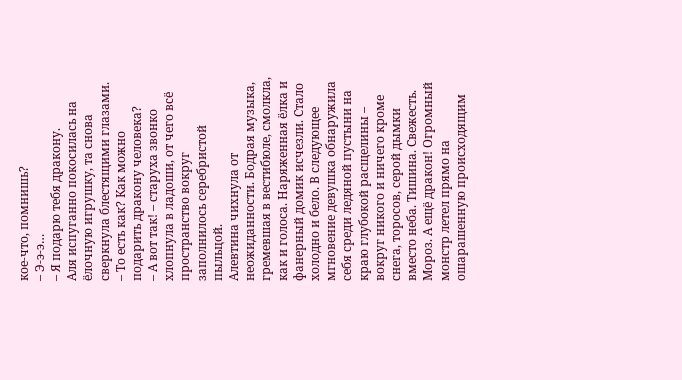кое-что, помнишь?
– Э-э-э…
– Я подарю тебя дракону.
Аля испуганно покосилась на ёлочную игрушку, та снова сверкнула блестящими глазами.
– То есть как? Как можно подарить дракону человека?
– А вот так! – старуха звонко хлопнула в ладоши, от чего всё пространство вокруг заполнилось серебристой пыльцой.
Алевтина чихнула от неожиданности. Бодрая музыка, гремевшая в вестибюле, смолкла, как и голоса. Наряженная ёлка и фанерный домик исчезли. Стало холодно и бело. В следующее мгновение девушка обнаружила себя среди ледяной пустыни на краю глубокой расщелины – вокруг никого и ничего кроме снега, торосов, серой дымки вместо неба. Тишина. Свежесть. Мороз. А ещё дракон! Огромный монстр летел прямо на ошарашенную происходящим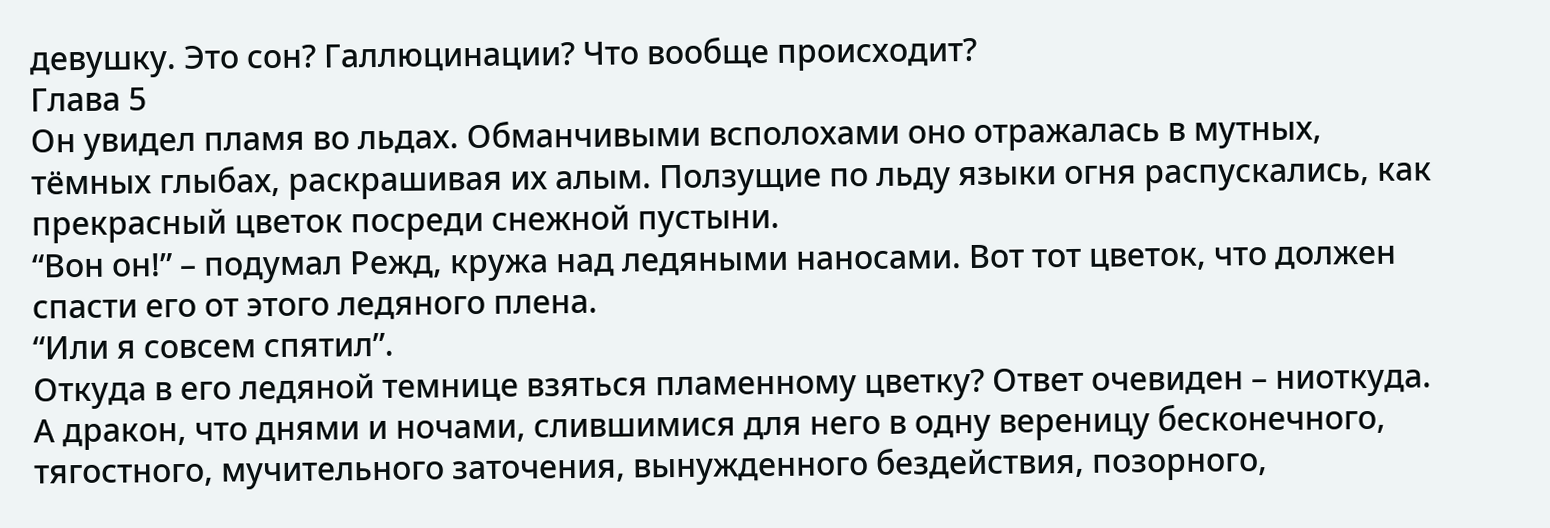девушку. Это сон? Галлюцинации? Что вообще происходит?
Глава 5
Он увидел пламя во льдах. Обманчивыми всполохами оно отражалась в мутных, тёмных глыбах, раскрашивая их алым. Ползущие по льду языки огня распускались, как прекрасный цветок посреди снежной пустыни.
“Вон он!” – подумал Режд, кружа над ледяными наносами. Вот тот цветок, что должен спасти его от этого ледяного плена.
“Или я совсем спятил”.
Откуда в его ледяной темнице взяться пламенному цветку? Ответ очевиден – ниоткуда. А дракон, что днями и ночами, слившимися для него в одну вереницу бесконечного, тягостного, мучительного заточения, вынужденного бездействия, позорного,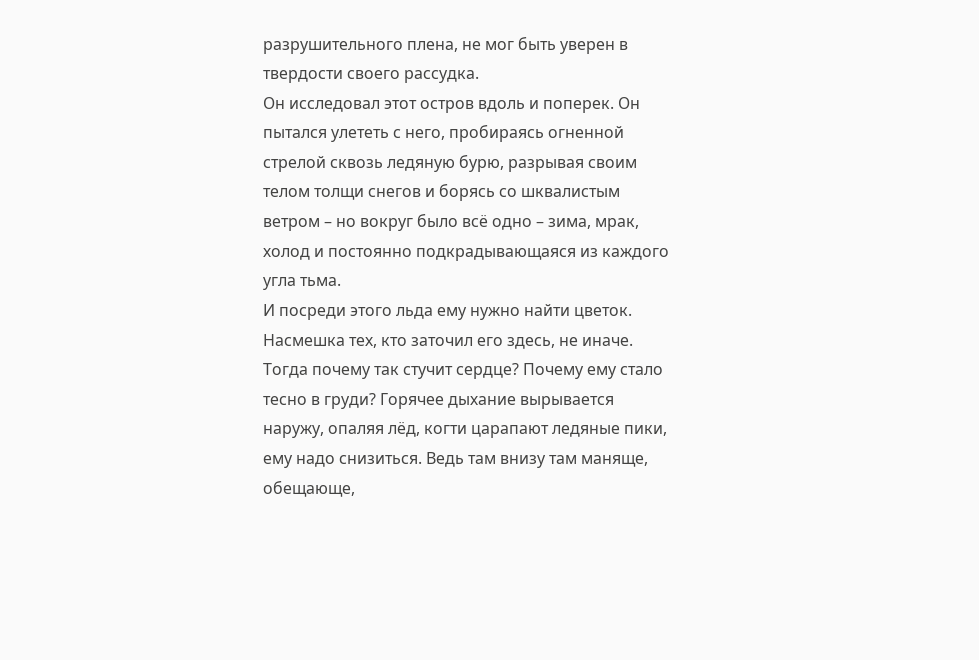разрушительного плена, не мог быть уверен в твердости своего рассудка.
Он исследовал этот остров вдоль и поперек. Он пытался улететь с него, пробираясь огненной стрелой сквозь ледяную бурю, разрывая своим телом толщи снегов и борясь со шквалистым ветром – но вокруг было всё одно – зима, мрак, холод и постоянно подкрадывающаяся из каждого угла тьма.
И посреди этого льда ему нужно найти цветок. Насмешка тех, кто заточил его здесь, не иначе. Тогда почему так стучит сердце? Почему ему стало тесно в груди? Горячее дыхание вырывается наружу, опаляя лёд, когти царапают ледяные пики, ему надо снизиться. Ведь там внизу там маняще, обещающе,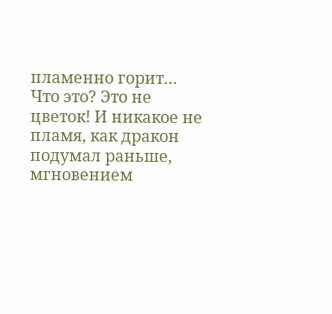пламенно горит…
Что это? Это не цветок! И никакое не пламя, как дракон подумал раньше, мгновением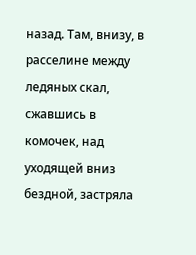назад. Там, внизу, в расселине между ледяных скал, сжавшись в комочек, над уходящей вниз бездной, застряла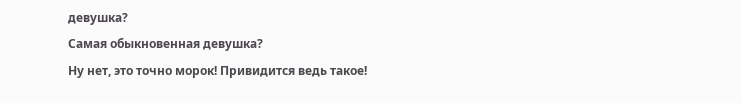девушка?
Самая обыкновенная девушка?
Ну нет, это точно морок! Привидится ведь такое!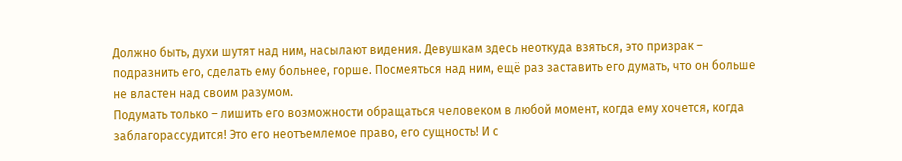Должно быть, духи шутят над ним, насылают видения. Девушкам здесь неоткуда взяться, это призрак – подразнить его, сделать ему больнее, горше. Посмеяться над ним, ещё раз заставить его думать, что он больше не властен над своим разумом.
Подумать только – лишить его возможности обращаться человеком в любой момент, когда ему хочется, когда заблагорассудится! Это его неотъемлемое право, его сущность! И с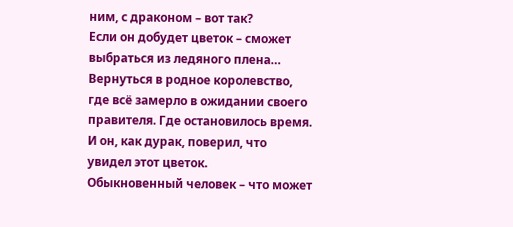ним, с драконом – вот так?
Если он добудет цветок – сможет выбраться из ледяного плена… Вернуться в родное королевство, где всё замерло в ожидании своего правителя. Где остановилось время. И он, как дурак, поверил, что увидел этот цветок.
Обыкновенный человек – что может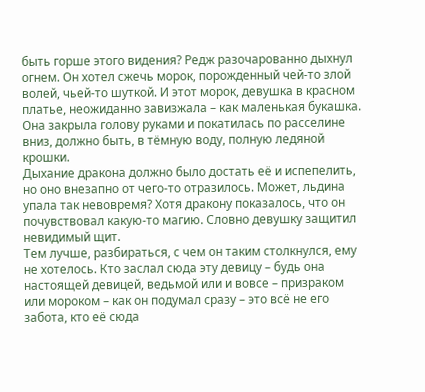быть горше этого видения? Редж разочарованно дыхнул огнем. Он хотел сжечь морок, порожденный чей-то злой волей, чьей-то шуткой. И этот морок, девушка в красном платье, неожиданно завизжала – как маленькая букашка. Она закрыла голову руками и покатилась по расселине вниз, должно быть, в тёмную воду, полную ледяной крошки.
Дыхание дракона должно было достать её и испепелить, но оно внезапно от чего-то отразилось. Может, льдина упала так невовремя? Хотя дракону показалось, что он почувствовал какую-то магию. Словно девушку защитил невидимый щит.
Тем лучше, разбираться, с чем он таким столкнулся, ему не хотелось. Кто заслал сюда эту девицу – будь она настоящей девицей, ведьмой или и вовсе – призраком или мороком – как он подумал сразу – это всё не его забота, кто её сюда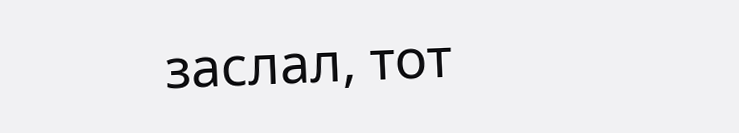заслал, тот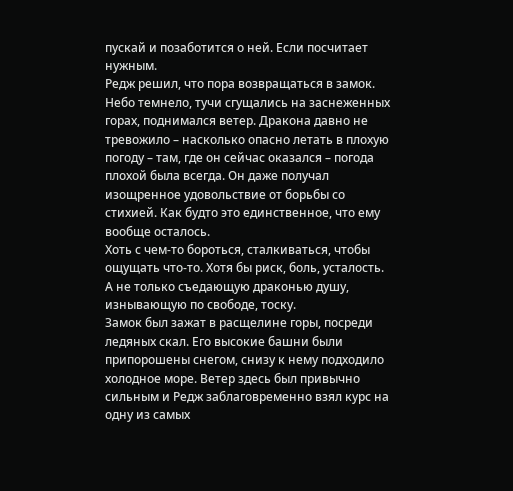пускай и позаботится о ней. Если посчитает нужным.
Редж решил, что пора возвращаться в замок. Небо темнело, тучи сгущались на заснеженных горах, поднимался ветер. Дракона давно не тревожило – насколько опасно летать в плохую погоду – там, где он сейчас оказался – погода плохой была всегда. Он даже получал изощренное удовольствие от борьбы со стихией. Как будто это единственное, что ему вообще осталось.
Хоть с чем-то бороться, сталкиваться, чтобы ощущать что-то. Хотя бы риск, боль, усталость. А не только съедающую драконью душу, изнывающую по свободе, тоску.
Замок был зажат в расщелине горы, посреди ледяных скал. Его высокие башни были припорошены снегом, снизу к нему подходило холодное море. Ветер здесь был привычно сильным и Редж заблаговременно взял курс на одну из самых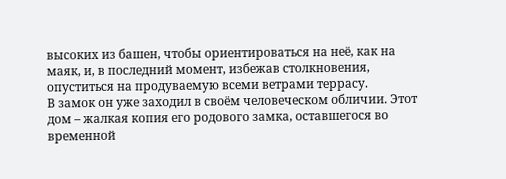высоких из башен, чтобы ориентироваться на неё, как на маяк, и, в последний момент, избежав столкновения, опуститься на продуваемую всеми ветрами террасу.
В замок он уже заходил в своём человеческом обличии. Этот дом – жалкая копия его родового замка, оставшегося во временной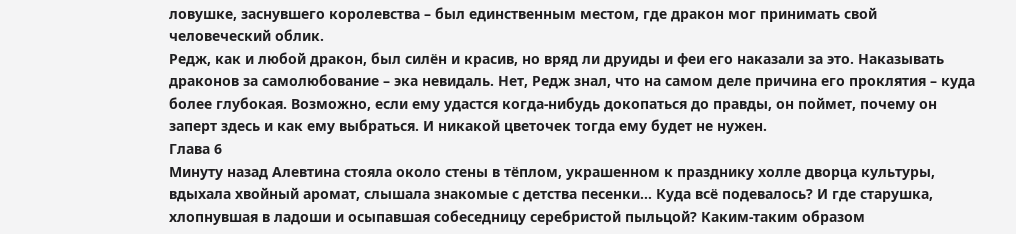ловушке, заснувшего королевства – был единственным местом, где дракон мог принимать свой человеческий облик.
Редж, как и любой дракон, был силён и красив, но вряд ли друиды и феи его наказали за это. Наказывать драконов за самолюбование – эка невидаль. Нет, Редж знал, что на самом деле причина его проклятия – куда более глубокая. Возможно, если ему удастся когда-нибудь докопаться до правды, он поймет, почему он заперт здесь и как ему выбраться. И никакой цветочек тогда ему будет не нужен.
Глава 6
Минуту назад Алевтина стояла около стены в тёплом, украшенном к празднику холле дворца культуры, вдыхала хвойный аромат, слышала знакомые с детства песенки… Куда всё подевалось? И где старушка, хлопнувшая в ладоши и осыпавшая собеседницу серебристой пыльцой? Каким-таким образом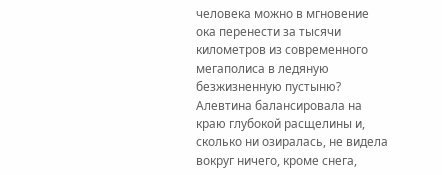человека можно в мгновение ока перенести за тысячи километров из современного мегаполиса в ледяную безжизненную пустыню?
Алевтина балансировала на краю глубокой расщелины и, сколько ни озиралась, не видела вокруг ничего, кроме снега,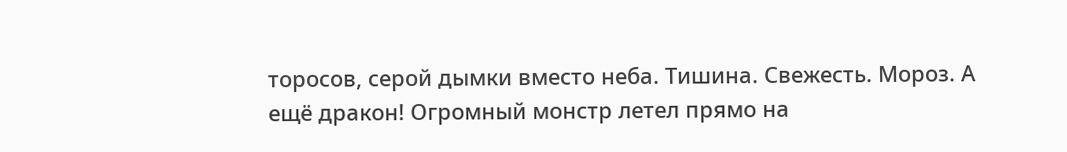торосов, серой дымки вместо неба. Тишина. Свежесть. Мороз. А ещё дракон! Огромный монстр летел прямо на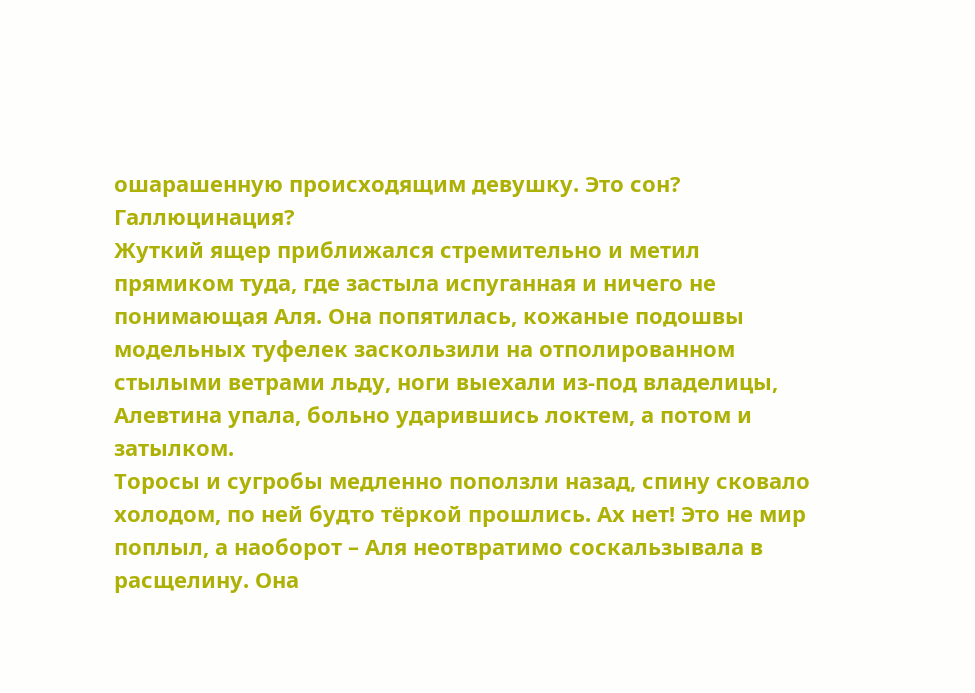ошарашенную происходящим девушку. Это сон? Галлюцинация?
Жуткий ящер приближался стремительно и метил прямиком туда, где застыла испуганная и ничего не понимающая Аля. Она попятилась, кожаные подошвы модельных туфелек заскользили на отполированном стылыми ветрами льду, ноги выехали из-под владелицы, Алевтина упала, больно ударившись локтем, а потом и затылком.
Торосы и сугробы медленно поползли назад, спину сковало холодом, по ней будто тёркой прошлись. Ах нет! Это не мир поплыл, а наоборот – Аля неотвратимо соскальзывала в расщелину. Она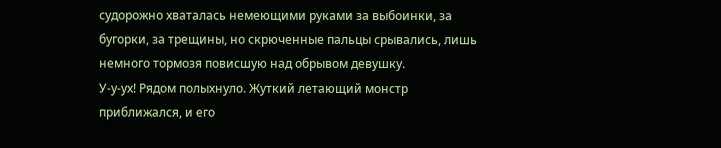судорожно хваталась немеющими руками за выбоинки, за бугорки, за трещины, но скрюченные пальцы срывались, лишь немного тормозя повисшую над обрывом девушку.
У-у-ух! Рядом полыхнуло. Жуткий летающий монстр приближался, и его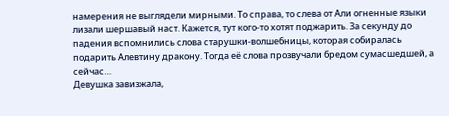намерения не выглядели мирными. То справа, то слева от Али огненные языки лизали шершавый наст. Кажется, тут кого-то хотят поджарить. За секунду до падения вспомнились слова старушки-волшебницы, которая собиралась подарить Алевтину дракону. Тогда её слова прозвучали бредом сумасшедшей, а сейчас…
Девушка завизжала,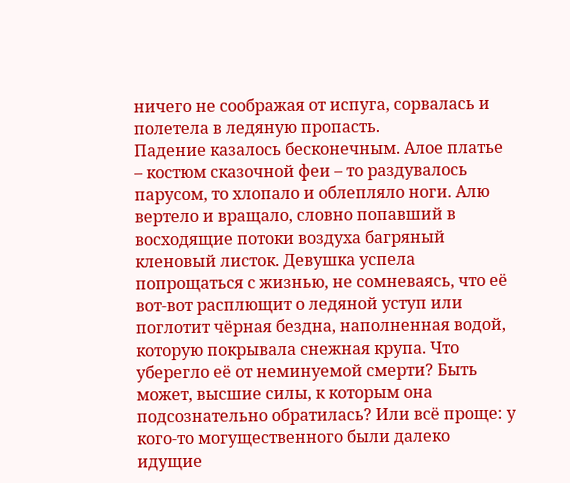ничего не соображая от испуга, сорвалась и полетела в ледяную пропасть.
Падение казалось бесконечным. Алое платье – костюм сказочной феи – то раздувалось парусом, то хлопало и облепляло ноги. Алю вертело и вращало, словно попавший в восходящие потоки воздуха багряный кленовый листок. Девушка успела попрощаться с жизнью, не сомневаясь, что её вот-вот расплющит о ледяной уступ или поглотит чёрная бездна, наполненная водой, которую покрывала снежная крупа. Что уберегло её от неминуемой смерти? Быть может, высшие силы, к которым она подсознательно обратилась? Или всё проще: у кого-то могущественного были далеко идущие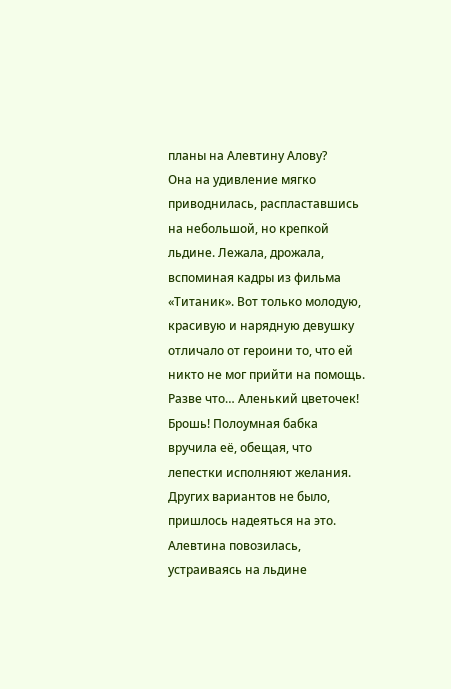планы на Алевтину Алову?
Она на удивление мягко приводнилась, распластавшись на небольшой, но крепкой льдине. Лежала, дрожала, вспоминая кадры из фильма «Титаник». Вот только молодую, красивую и нарядную девушку отличало от героини то, что ей никто не мог прийти на помощь.
Разве что… Аленький цветочек! Брошь! Полоумная бабка вручила её, обещая, что лепестки исполняют желания. Других вариантов не было, пришлось надеяться на это.
Алевтина повозилась, устраиваясь на льдине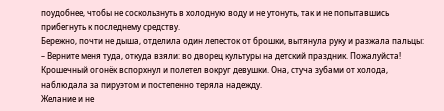поудобнее, чтобы не соскользнуть в холодную воду и не утонуть, так и не попытавшись прибегнуть к последнему средству.
Бережно, почти не дыша, отделила один лепесток от брошки, вытянула руку и разжала пальцы:
– Верните меня туда, откуда взяли: во дворец культуры на детский праздник. Пожалуйста!
Крошечный огонёк вспорхнул и полетел вокруг девушки. Она, стуча зубами от холода, наблюдала за пируэтом и постепенно теряла надежду.
Желание и не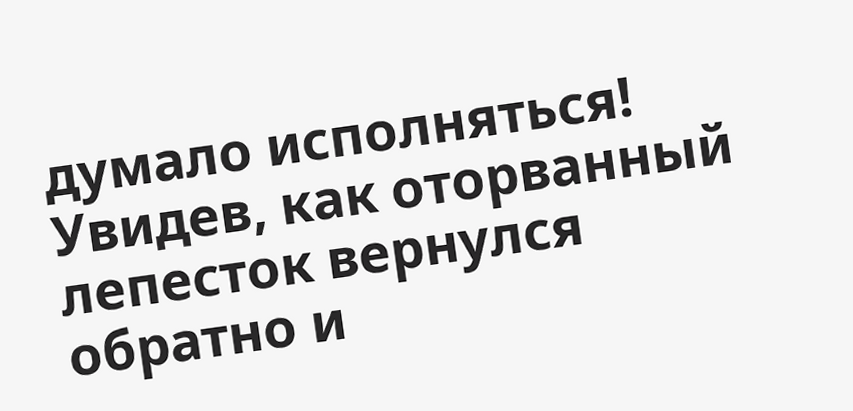думало исполняться!
Увидев, как оторванный лепесток вернулся обратно и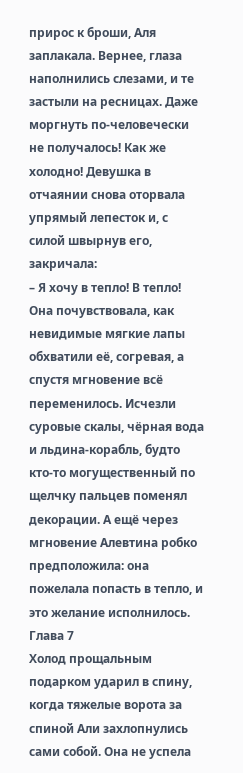прирос к броши, Аля заплакала. Вернее, глаза наполнились слезами, и те застыли на ресницах. Даже моргнуть по-человечески не получалось! Как же холодно! Девушка в отчаянии снова оторвала упрямый лепесток и, с силой швырнув его, закричала:
– Я хочу в тепло! В тепло!
Она почувствовала, как невидимые мягкие лапы обхватили её, согревая, а спустя мгновение всё переменилось. Исчезли суровые скалы, чёрная вода и льдина-корабль, будто кто-то могущественный по щелчку пальцев поменял декорации. А ещё через мгновение Алевтина робко предположила: она пожелала попасть в тепло, и это желание исполнилось.
Глава 7
Холод прощальным подарком ударил в спину, когда тяжелые ворота за спиной Али захлопнулись сами собой. Она не успела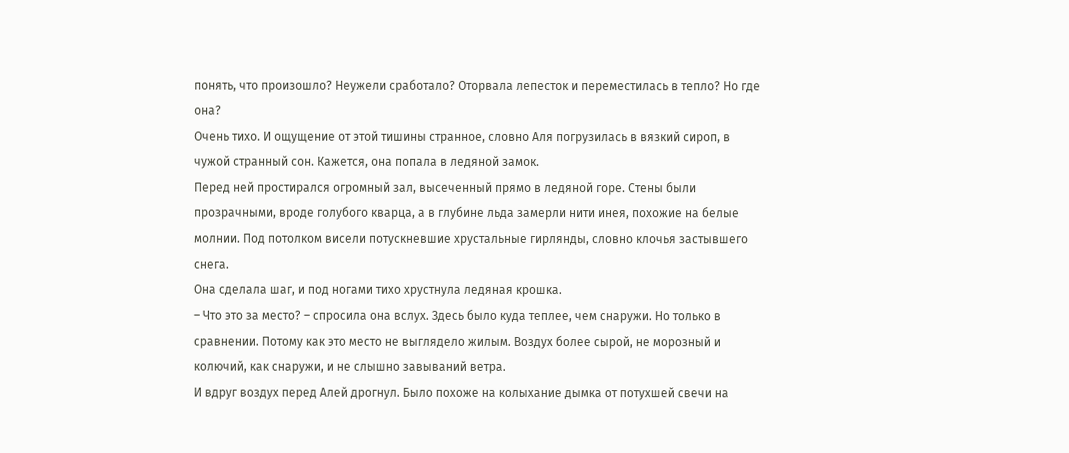понять, что произошло? Неужели сработало? Оторвала лепесток и переместилась в тепло? Но где она?
Очень тихо. И ощущение от этой тишины странное, словно Аля погрузилась в вязкий сироп, в чужой странный сон. Кажется, она попала в ледяной замок.
Перед ней простирался огромный зал, высеченный прямо в ледяной горе. Стены были прозрачными, вроде голубого кварца, а в глубине льда замерли нити инея, похожие на белые молнии. Под потолком висели потускневшие хрустальные гирлянды, словно клочья застывшего снега.
Она сделала шаг, и под ногами тихо хрустнула ледяная крошка.
– Что это за место? – спросила она вслух. Здесь было куда теплее, чем снаружи. Но только в сравнении. Потому как это место не выглядело жилым. Воздух более сырой, не морозный и колючий, как снаружи, и не слышно завываний ветра.
И вдруг воздух перед Алей дрогнул. Было похоже на колыхание дымка от потухшей свечи на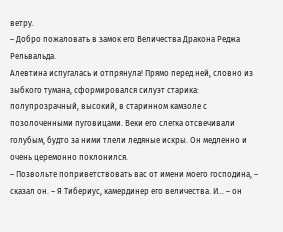ветру.
– Добро пожаловать в замок его Величества Дракона Реджа Рельвальда.
Алевтина испугалась и отпрянула! Прямо перед ней, словно из зыбкого тумана, сформировался силуэт старика: полупрозрачный, высокий, в старинном камзоле с позолоченными пуговицами. Веки его слегка отсвечивали голубым, будто за ними тлели ледяные искры. Он медленно и очень церемонно поклонился.
– Позвольте поприветствовать вас от имени моего господина, – сказал он. – Я Тибериус, камердинер его величества. И… – он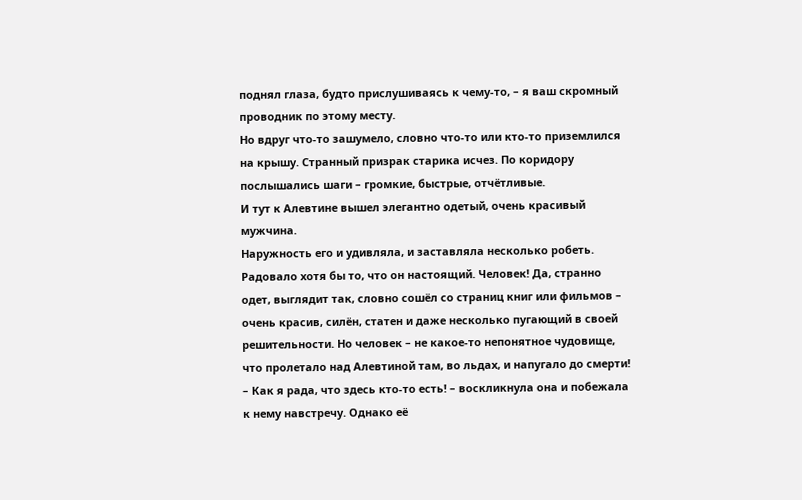поднял глаза, будто прислушиваясь к чему-то, – я ваш скромный проводник по этому месту.
Но вдруг что-то зашумело, словно что-то или кто-то приземлился на крышу. Странный призрак старика исчез. По коридору послышались шаги – громкие, быстрые, отчётливые.
И тут к Алевтине вышел элегантно одетый, очень красивый мужчина.
Наружность его и удивляла, и заставляла несколько робеть. Радовало хотя бы то, что он настоящий. Человек! Да, странно одет, выглядит так, словно сошёл со страниц книг или фильмов – очень красив, силён, статен и даже несколько пугающий в своей решительности. Но человек – не какое-то непонятное чудовище, что пролетало над Алевтиной там, во льдах, и напугало до смерти!
– Как я рада, что здесь кто-то есть! – воскликнула она и побежала к нему навстречу. Однако её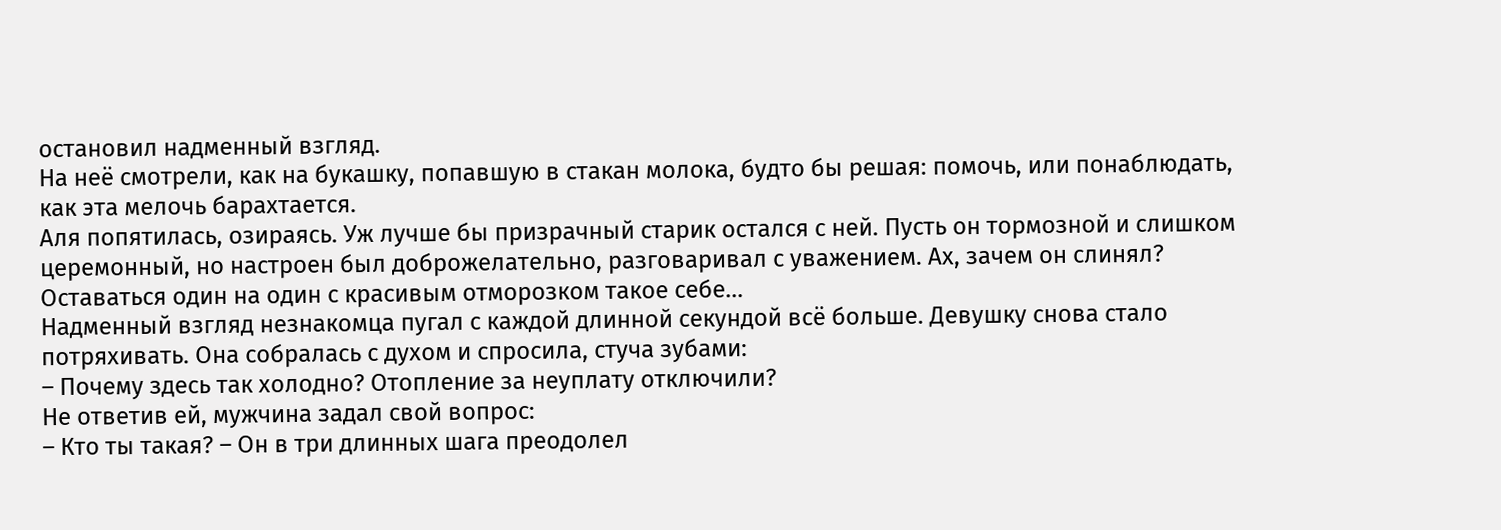остановил надменный взгляд.
На неё смотрели, как на букашку, попавшую в стакан молока, будто бы решая: помочь, или понаблюдать, как эта мелочь барахтается.
Аля попятилась, озираясь. Уж лучше бы призрачный старик остался с ней. Пусть он тормозной и слишком церемонный, но настроен был доброжелательно, разговаривал с уважением. Ах, зачем он слинял? Оставаться один на один с красивым отморозком такое себе…
Надменный взгляд незнакомца пугал с каждой длинной секундой всё больше. Девушку снова стало потряхивать. Она собралась с духом и спросила, стуча зубами:
– Почему здесь так холодно? Отопление за неуплату отключили?
Не ответив ей, мужчина задал свой вопрос:
– Кто ты такая? – Он в три длинных шага преодолел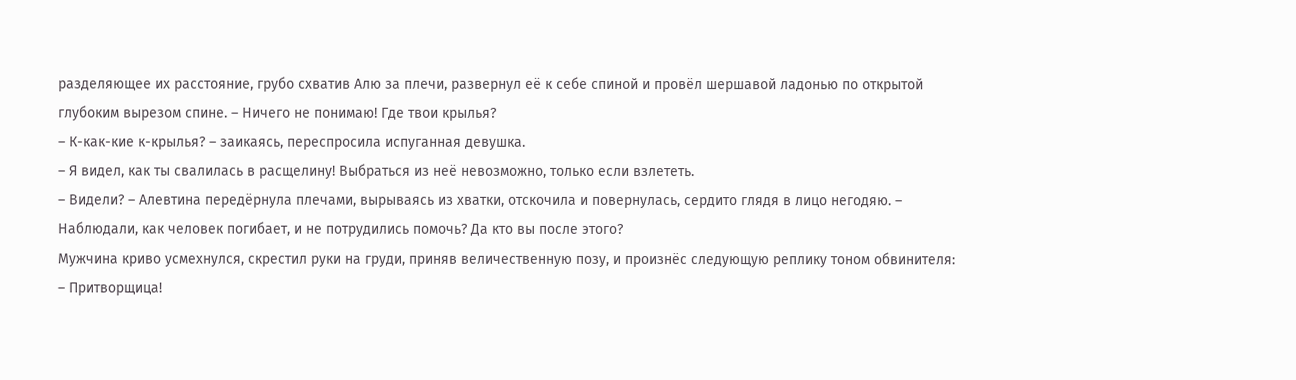разделяющее их расстояние, грубо схватив Алю за плечи, развернул её к себе спиной и провёл шершавой ладонью по открытой глубоким вырезом спине. – Ничего не понимаю! Где твои крылья?
– К-как-кие к-крылья? – заикаясь, переспросила испуганная девушка.
– Я видел, как ты свалилась в расщелину! Выбраться из неё невозможно, только если взлететь.
– Видели? – Алевтина передёрнула плечами, вырываясь из хватки, отскочила и повернулась, сердито глядя в лицо негодяю. – Наблюдали, как человек погибает, и не потрудились помочь? Да кто вы после этого?
Мужчина криво усмехнулся, скрестил руки на груди, приняв величественную позу, и произнёс следующую реплику тоном обвинителя:
– Притворщица!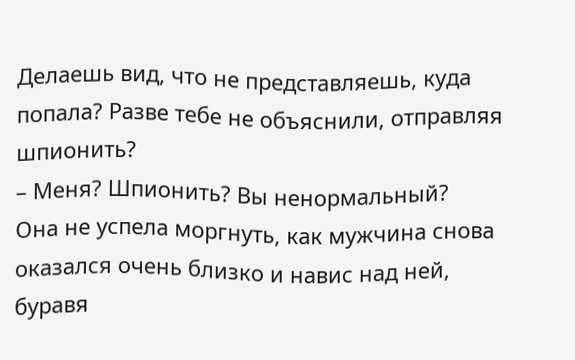Делаешь вид, что не представляешь, куда попала? Разве тебе не объяснили, отправляя шпионить?
– Меня? Шпионить? Вы ненормальный?
Она не успела моргнуть, как мужчина снова оказался очень близко и навис над ней, буравя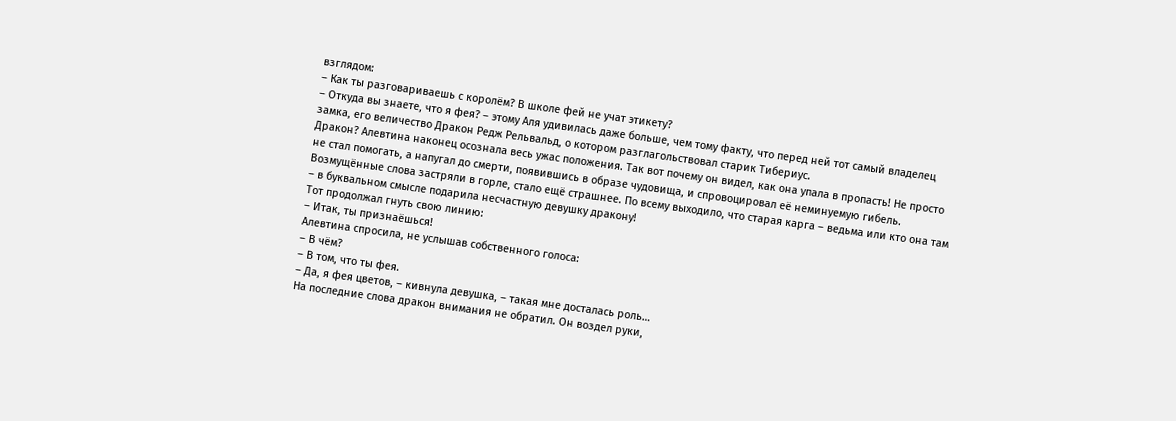взглядом:
– Как ты разговариваешь с королём? В школе фей не учат этикету?
– Откуда вы знаете, что я фея? – этому Аля удивилась даже больше, чем тому факту, что перед ней тот самый владелец замка, его величество Дракон Редж Рельвальд, о котором разглагольствовал старик Тибериус.
Дракон? Алевтина наконец осознала весь ужас положения. Так вот почему он видел, как она упала в пропасть! Не просто не стал помогать, а напугал до смерти, появившись в образе чудовища, и спровоцировал её неминуемую гибель. Возмущённые слова застряли в горле, стало ещё страшнее. По всему выходило, что старая карга – ведьма или кто она там – в буквальном смысле подарила несчастную девушку дракону!
Тот продолжал гнуть свою линию:
– Итак, ты признаёшься!
Алевтина спросила, не услышав собственного голоса:
– В чём?
– В том, что ты фея.
– Да, я фея цветов, – кивнула девушка, – такая мне досталась роль…
На последние слова дракон внимания не обратил. Он воздел руки,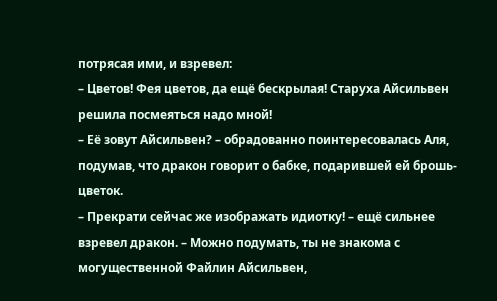потрясая ими, и взревел:
– Цветов! Фея цветов, да ещё бескрылая! Старуха Айсильвен решила посмеяться надо мной!
– Её зовут Айсильвен? – обрадованно поинтересовалась Аля, подумав, что дракон говорит о бабке, подарившей ей брошь-цветок.
– Прекрати сейчас же изображать идиотку! – ещё сильнее взревел дракон. – Можно подумать, ты не знакома с могущественной Файлин Айсильвен,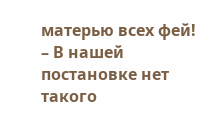матерью всех фей!
– В нашей постановке нет такого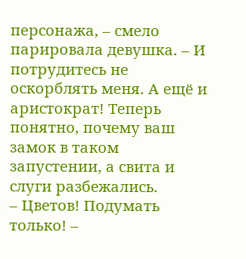персонажа, – смело парировала девушка. – И потрудитесь не оскорблять меня. А ещё и аристократ! Теперь понятно, почему ваш замок в таком запустении, а свита и слуги разбежались.
– Цветов! Подумать только! –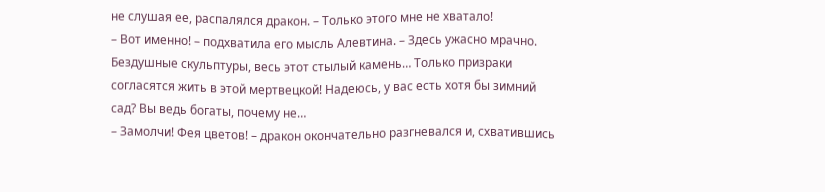не слушая ее, распалялся дракон. – Только этого мне не хватало!
– Вот именно! – подхватила его мысль Алевтина. – Здесь ужасно мрачно. Бездушные скульптуры, весь этот стылый камень… Только призраки согласятся жить в этой мертвецкой! Надеюсь, у вас есть хотя бы зимний сад? Вы ведь богаты, почему не…
– Замолчи! Фея цветов! – дракон окончательно разгневался и, схватившись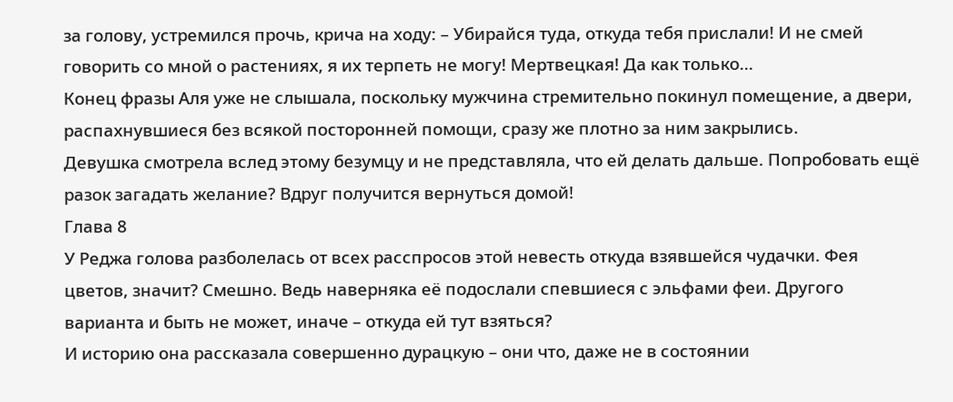за голову, устремился прочь, крича на ходу: – Убирайся туда, откуда тебя прислали! И не смей говорить со мной о растениях, я их терпеть не могу! Мертвецкая! Да как только…
Конец фразы Аля уже не слышала, поскольку мужчина стремительно покинул помещение, а двери, распахнувшиеся без всякой посторонней помощи, сразу же плотно за ним закрылись.
Девушка смотрела вслед этому безумцу и не представляла, что ей делать дальше. Попробовать ещё разок загадать желание? Вдруг получится вернуться домой!
Глава 8
У Реджа голова разболелась от всех расспросов этой невесть откуда взявшейся чудачки. Фея цветов, значит? Смешно. Ведь наверняка её подослали спевшиеся с эльфами феи. Другого варианта и быть не может, иначе – откуда ей тут взяться?
И историю она рассказала совершенно дурацкую – они что, даже не в состоянии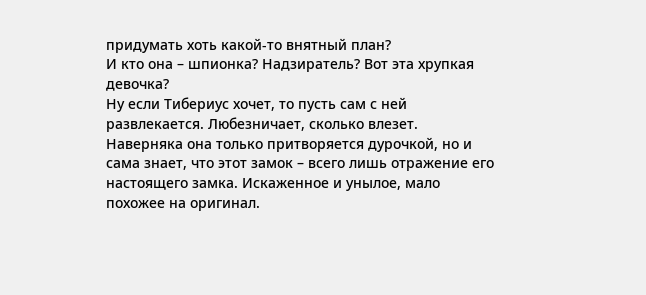придумать хоть какой-то внятный план?
И кто она – шпионка? Надзиратель? Вот эта хрупкая девочка?
Ну если Тибериус хочет, то пусть сам с ней развлекается. Любезничает, сколько влезет.
Наверняка она только притворяется дурочкой, но и сама знает, что этот замок – всего лишь отражение его настоящего замка. Искаженное и унылое, мало похожее на оригинал.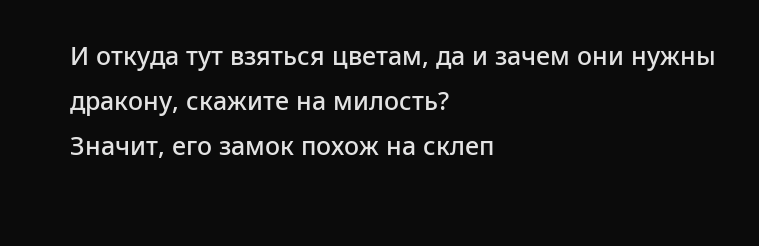И откуда тут взяться цветам, да и зачем они нужны дракону, скажите на милость?
Значит, его замок похож на склеп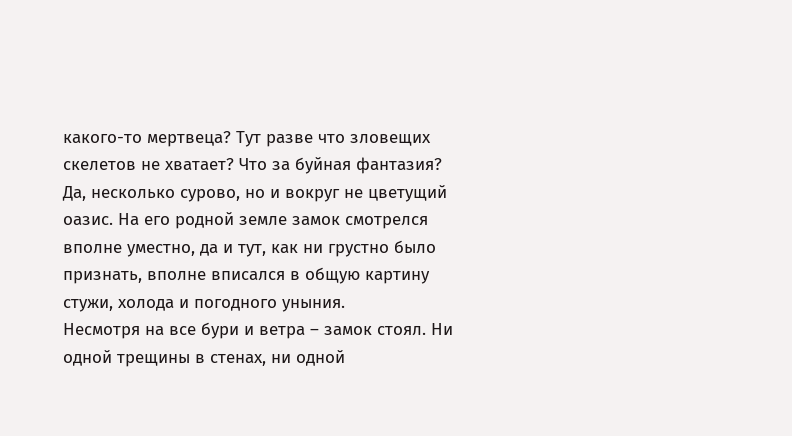какого-то мертвеца? Тут разве что зловещих скелетов не хватает? Что за буйная фантазия?
Да, несколько сурово, но и вокруг не цветущий оазис. На его родной земле замок смотрелся вполне уместно, да и тут, как ни грустно было признать, вполне вписался в общую картину стужи, холода и погодного уныния.
Несмотря на все бури и ветра – замок стоял. Ни одной трещины в стенах, ни одной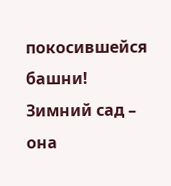покосившейся башни!
Зимний сад – она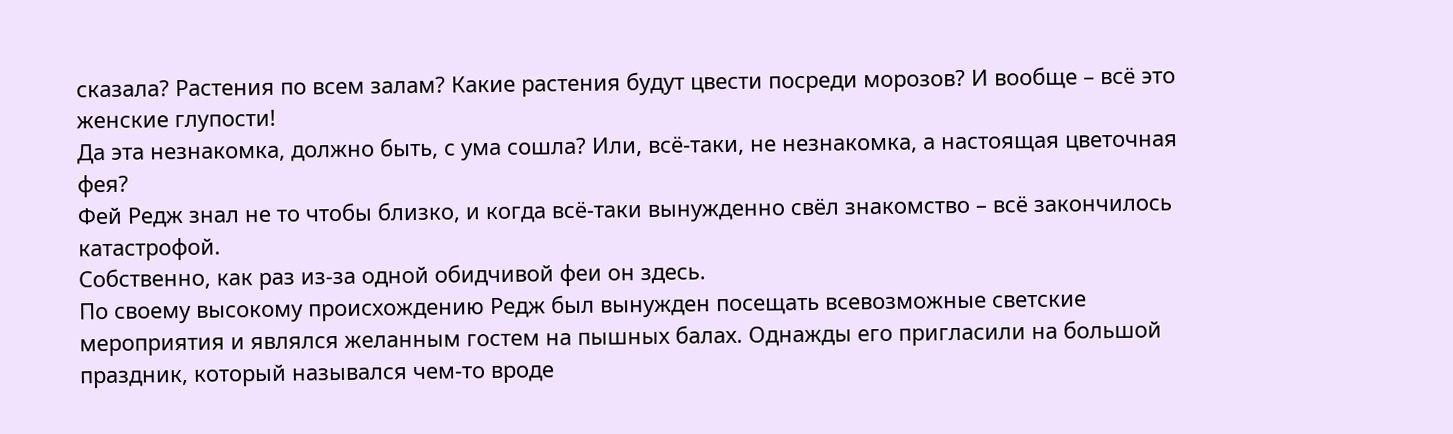сказала? Растения по всем залам? Какие растения будут цвести посреди морозов? И вообще – всё это женские глупости!
Да эта незнакомка, должно быть, с ума сошла? Или, всё-таки, не незнакомка, а настоящая цветочная фея?
Фей Редж знал не то чтобы близко, и когда всё-таки вынужденно свёл знакомство – всё закончилось катастрофой.
Собственно, как раз из-за одной обидчивой феи он здесь.
По своему высокому происхождению Редж был вынужден посещать всевозможные светские мероприятия и являлся желанным гостем на пышных балах. Однажды его пригласили на большой праздник, который назывался чем-то вроде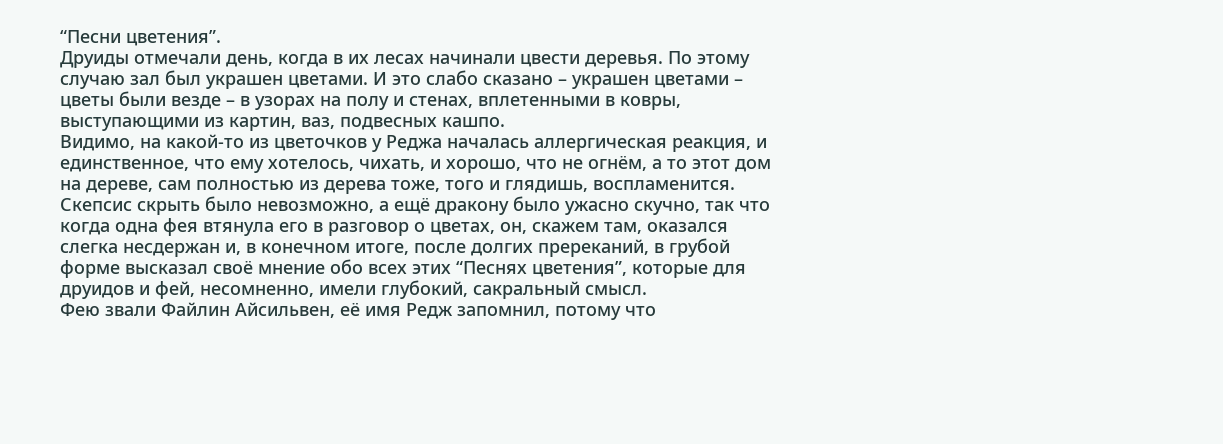“Песни цветения”.
Друиды отмечали день, когда в их лесах начинали цвести деревья. По этому случаю зал был украшен цветами. И это слабо сказано – украшен цветами – цветы были везде – в узорах на полу и стенах, вплетенными в ковры, выступающими из картин, ваз, подвесных кашпо.
Видимо, на какой-то из цветочков у Реджа началась аллергическая реакция, и единственное, что ему хотелось, чихать, и хорошо, что не огнём, а то этот дом на дереве, сам полностью из дерева тоже, того и глядишь, воспламенится.
Скепсис скрыть было невозможно, а ещё дракону было ужасно скучно, так что когда одна фея втянула его в разговор о цветах, он, скажем там, оказался слегка несдержан и, в конечном итоге, после долгих пререканий, в грубой форме высказал своё мнение обо всех этих “Песнях цветения”, которые для друидов и фей, несомненно, имели глубокий, сакральный смысл.
Фею звали Файлин Айсильвен, её имя Редж запомнил, потому что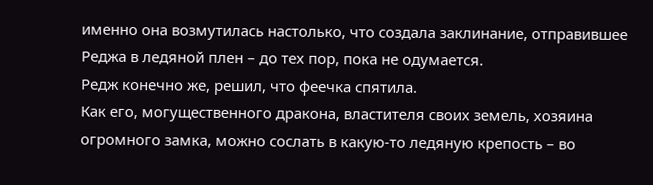именно она возмутилась настолько, что создала заклинание, отправившее Реджа в ледяной плен – до тех пор, пока не одумается.
Редж конечно же, решил, что феечка спятила.
Как его, могущественного дракона, властителя своих земель, хозяина огромного замка, можно сослать в какую-то ледяную крепость – во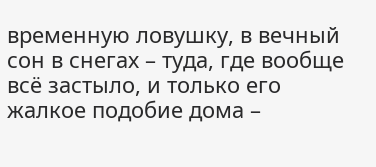временную ловушку, в вечный сон в снегах – туда, где вообще всё застыло, и только его жалкое подобие дома –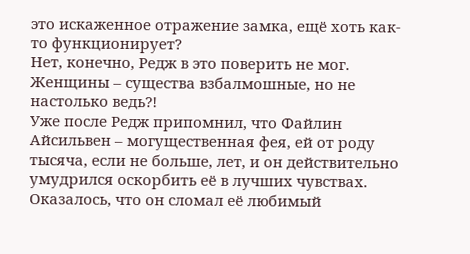это искаженное отражение замка, ещё хоть как-то функционирует?
Нет, конечно, Редж в это поверить не мог. Женщины – существа взбалмошные, но не настолько ведь?!
Уже после Редж припомнил, что Файлин Айсильвен – могущественная фея, ей от роду тысяча, если не больше, лет, и он действительно умудрился оскорбить её в лучших чувствах. Оказалось, что он сломал её любимый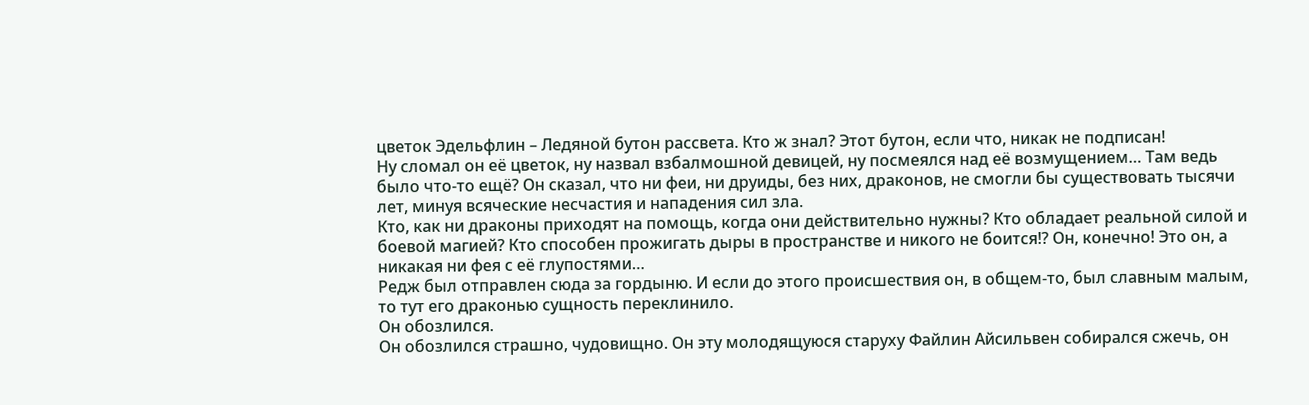цветок Эдельфлин – Ледяной бутон рассвета. Кто ж знал? Этот бутон, если что, никак не подписан!
Ну сломал он её цветок, ну назвал взбалмошной девицей, ну посмеялся над её возмущением… Там ведь было что-то ещё? Он сказал, что ни феи, ни друиды, без них, драконов, не смогли бы существовать тысячи лет, минуя всяческие несчастия и нападения сил зла.
Кто, как ни драконы приходят на помощь, когда они действительно нужны? Кто обладает реальной силой и боевой магией? Кто способен прожигать дыры в пространстве и никого не боится!? Он, конечно! Это он, а никакая ни фея с её глупостями…
Редж был отправлен сюда за гордыню. И если до этого происшествия он, в общем-то, был славным малым, то тут его драконью сущность переклинило.
Он обозлился.
Он обозлился страшно, чудовищно. Он эту молодящуюся старуху Файлин Айсильвен собирался сжечь, он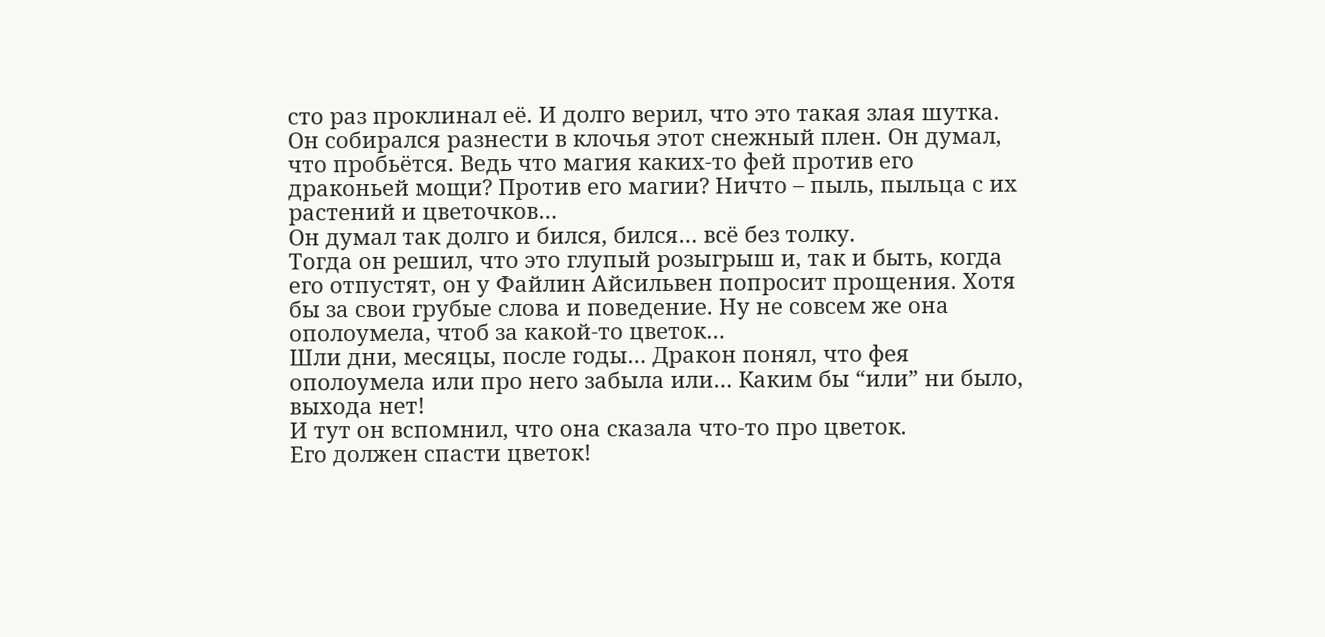сто раз проклинал её. И долго верил, что это такая злая шутка. Он собирался разнести в клочья этот снежный плен. Он думал, что пробьётся. Ведь что магия каких-то фей против его драконьей мощи? Против его магии? Ничто – пыль, пыльца с их растений и цветочков…
Он думал так долго и бился, бился… всё без толку.
Тогда он решил, что это глупый розыгрыш и, так и быть, когда его отпустят, он у Файлин Айсильвен попросит прощения. Хотя бы за свои грубые слова и поведение. Ну не совсем же она ополоумела, чтоб за какой-то цветок…
Шли дни, месяцы, после годы… Дракон понял, что фея ополоумела или про него забыла или… Каким бы “или” ни было, выхода нет!
И тут он вспомнил, что она сказала что-то про цветок.
Его должен спасти цветок!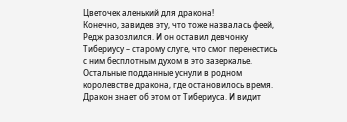Цветочек аленький для дракона!
Конечно, завидев эту, что тоже назвалась феей, Редж разозлился. И он оставил девчонку Тибериусу – старому слуге, что смог перенестись с ним бесплотным духом в это зазеркалье. Остальные подданные уснули в родном королевстве дракона, где остановилось время. Дракон знает об этом от Тибериуса. И видит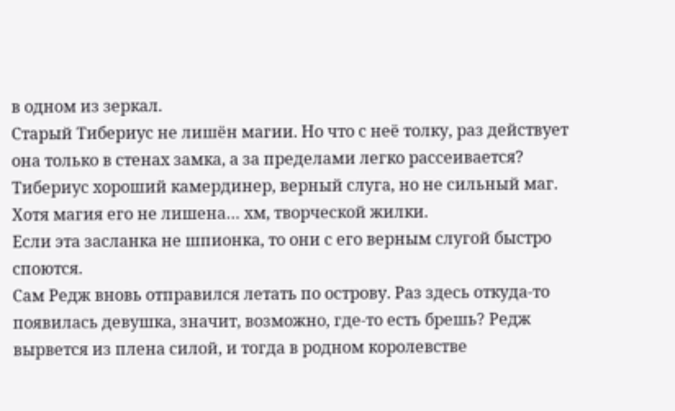в одном из зеркал.
Старый Тибериус не лишён магии. Но что с неё толку, раз действует она только в стенах замка, а за пределами легко рассеивается? Тибериус хороший камердинер, верный слуга, но не сильный маг. Хотя магия его не лишена… хм, творческой жилки.
Если эта засланка не шпионка, то они с его верным слугой быстро споются.
Сам Редж вновь отправился летать по острову. Раз здесь откуда-то появилась девушка, значит, возможно, где-то есть брешь? Редж вырвется из плена силой, и тогда в родном королевстве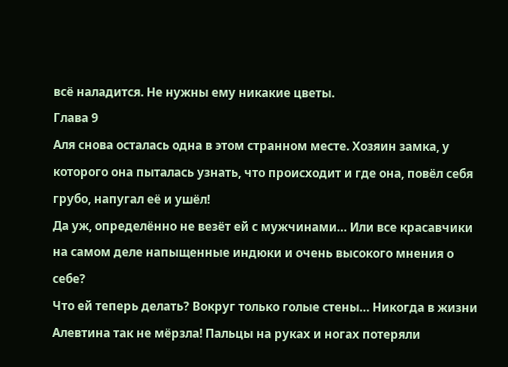всё наладится. Не нужны ему никакие цветы.
Глава 9
Аля снова осталась одна в этом странном месте. Хозяин замка, у которого она пыталась узнать, что происходит и где она, повёл себя грубо, напугал её и ушёл!
Да уж, определённо не везёт ей с мужчинами… Или все красавчики на самом деле напыщенные индюки и очень высокого мнения о себе?
Что ей теперь делать? Вокруг только голые стены… Никогда в жизни Алевтина так не мёрзла! Пальцы на руках и ногах потеряли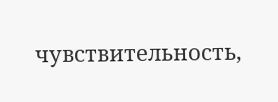чувствительность,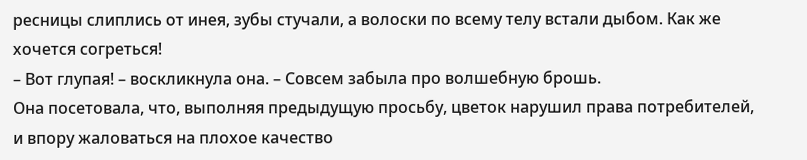ресницы слиплись от инея, зубы стучали, а волоски по всему телу встали дыбом. Как же хочется согреться!
– Вот глупая! – воскликнула она. – Совсем забыла про волшебную брошь.
Она посетовала, что, выполняя предыдущую просьбу, цветок нарушил права потребителей, и впору жаловаться на плохое качество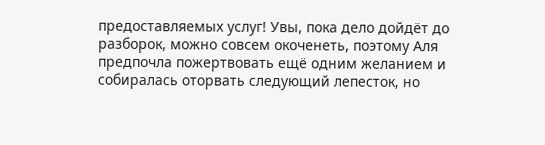предоставляемых услуг! Увы, пока дело дойдёт до разборок, можно совсем окоченеть, поэтому Аля предпочла пожертвовать ещё одним желанием и собиралась оторвать следующий лепесток, но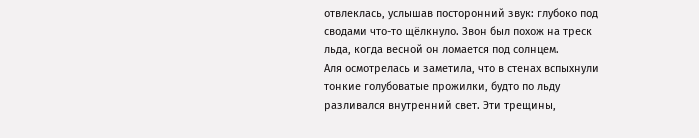отвлеклась, услышав посторонний звук: глубоко под сводами что-то щёлкнуло. Звон был похож на треск льда, когда весной он ломается под солнцем.
Аля осмотрелась и заметила, что в стенах вспыхнули тонкие голубоватые прожилки, будто по льду разливался внутренний свет. Эти трещины,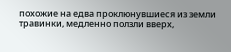похожие на едва проклюнувшиеся из земли травинки, медленно ползли вверх,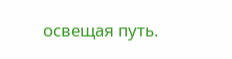освещая путь.